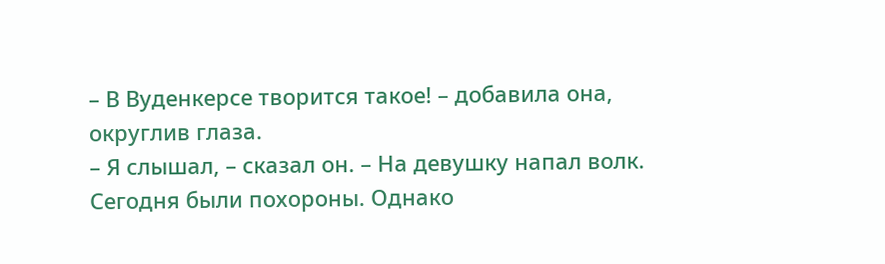– В Вуденкерсе творится такое! – добавила она, округлив глаза.
– Я слышал, – сказал он. – На девушку напал волк. Сегодня были похороны. Однако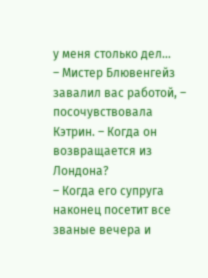у меня столько дел…
– Мистер Блювенгейз завалил вас работой, – посочувствовала Кэтрин. – Когда он возвращается из Лондона?
– Когда его супруга наконец посетит все званые вечера и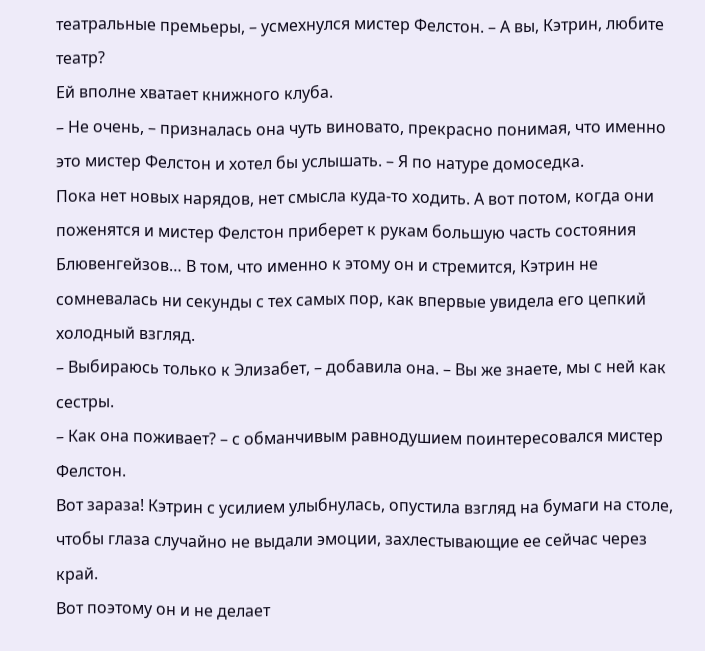театральные премьеры, – усмехнулся мистер Фелстон. – А вы, Кэтрин, любите театр?
Ей вполне хватает книжного клуба.
– Не очень, – призналась она чуть виновато, прекрасно понимая, что именно это мистер Фелстон и хотел бы услышать. – Я по натуре домоседка.
Пока нет новых нарядов, нет смысла куда-то ходить. А вот потом, когда они поженятся и мистер Фелстон приберет к рукам большую часть состояния Блювенгейзов… В том, что именно к этому он и стремится, Кэтрин не сомневалась ни секунды с тех самых пор, как впервые увидела его цепкий холодный взгляд.
– Выбираюсь только к Элизабет, – добавила она. – Вы же знаете, мы с ней как сестры.
– Как она поживает? – с обманчивым равнодушием поинтересовался мистер Фелстон.
Вот зараза! Кэтрин с усилием улыбнулась, опустила взгляд на бумаги на столе, чтобы глаза случайно не выдали эмоции, захлестывающие ее сейчас через край.
Вот поэтому он и не делает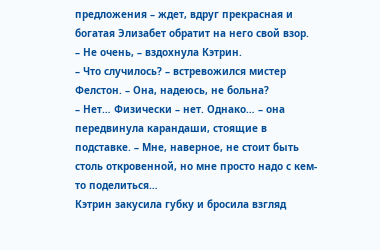предложения – ждет, вдруг прекрасная и богатая Элизабет обратит на него свой взор.
– Не очень, – вздохнула Кэтрин.
– Что случилось? – встревожился мистер Фелстон. – Она, надеюсь, не больна?
– Нет… Физически – нет. Однако… – она передвинула карандаши, стоящие в подставке. – Мне, наверное, не стоит быть столь откровенной, но мне просто надо с кем-то поделиться…
Кэтрин закусила губку и бросила взгляд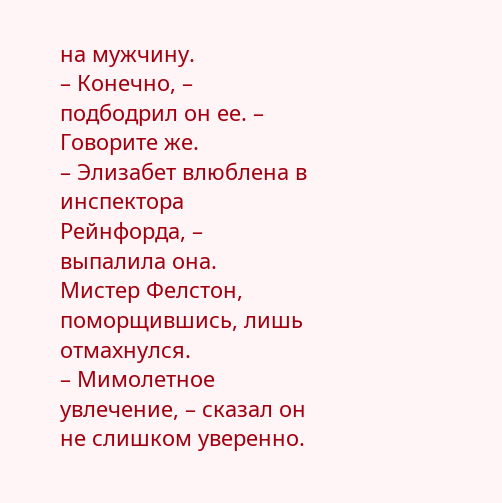на мужчину.
– Конечно, – подбодрил он ее. – Говорите же.
– Элизабет влюблена в инспектора Рейнфорда, – выпалила она.
Мистер Фелстон, поморщившись, лишь отмахнулся.
– Мимолетное увлечение, – сказал он не слишком уверенно.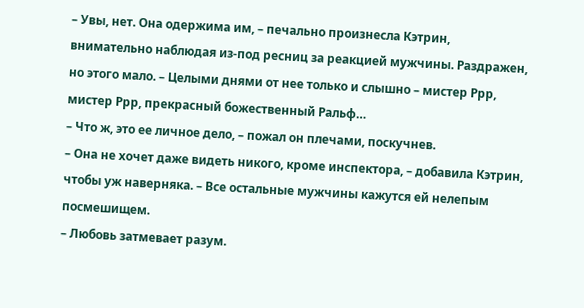– Увы, нет. Она одержима им, – печально произнесла Кэтрин, внимательно наблюдая из-под ресниц за реакцией мужчины. Раздражен, но этого мало. – Целыми днями от нее только и слышно – мистер Ррр, мистер Ррр, прекрасный божественный Ральф…
– Что ж, это ее личное дело, – пожал он плечами, поскучнев.
– Она не хочет даже видеть никого, кроме инспектора, – добавила Кэтрин, чтобы уж наверняка. – Все остальные мужчины кажутся ей нелепым посмешищем.
– Любовь затмевает разум.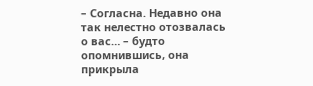– Согласна. Недавно она так нелестно отозвалась о вас… – будто опомнившись, она прикрыла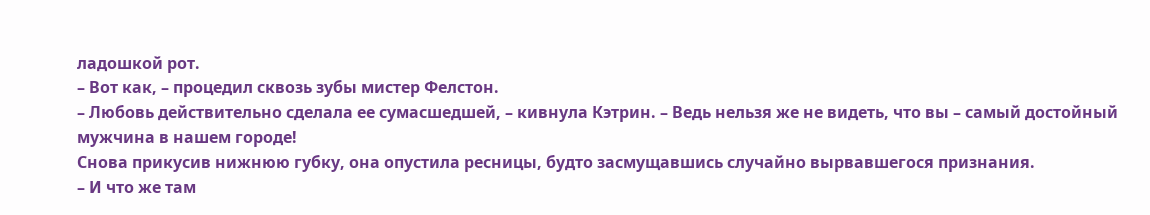ладошкой рот.
– Вот как, – процедил сквозь зубы мистер Фелстон.
– Любовь действительно сделала ее сумасшедшей, – кивнула Кэтрин. – Ведь нельзя же не видеть, что вы – самый достойный мужчина в нашем городе!
Снова прикусив нижнюю губку, она опустила ресницы, будто засмущавшись случайно вырвавшегося признания.
– И что же там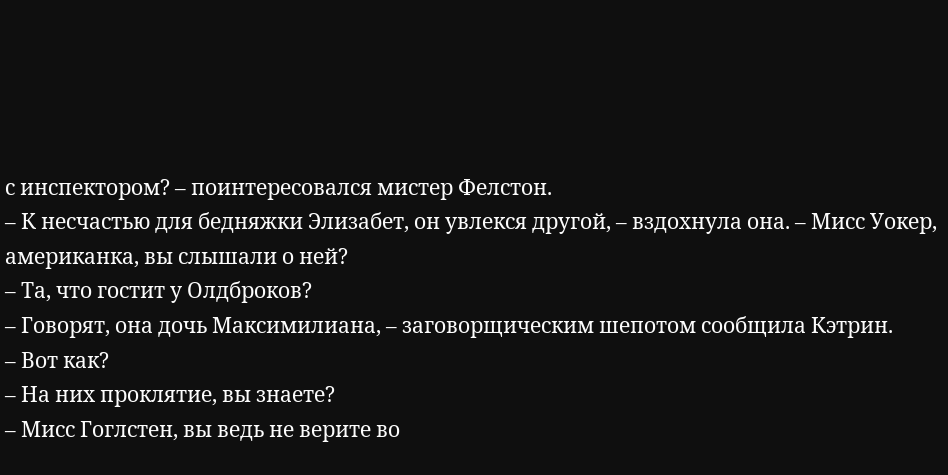с инспектором? – поинтересовался мистер Фелстон.
– К несчастью для бедняжки Элизабет, он увлекся другой, – вздохнула она. – Мисс Уокер, американка, вы слышали о ней?
– Та, что гостит у Олдброков?
– Говорят, она дочь Максимилиана, – заговорщическим шепотом сообщила Кэтрин.
– Вот как?
– На них проклятие, вы знаете?
– Мисс Гоглстен, вы ведь не верите во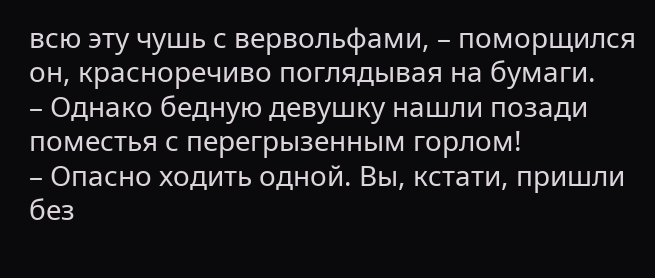всю эту чушь с вервольфами, – поморщился он, красноречиво поглядывая на бумаги.
– Однако бедную девушку нашли позади поместья с перегрызенным горлом!
– Опасно ходить одной. Вы, кстати, пришли без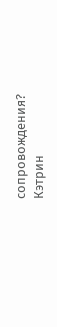сопровождения?
Кэтрин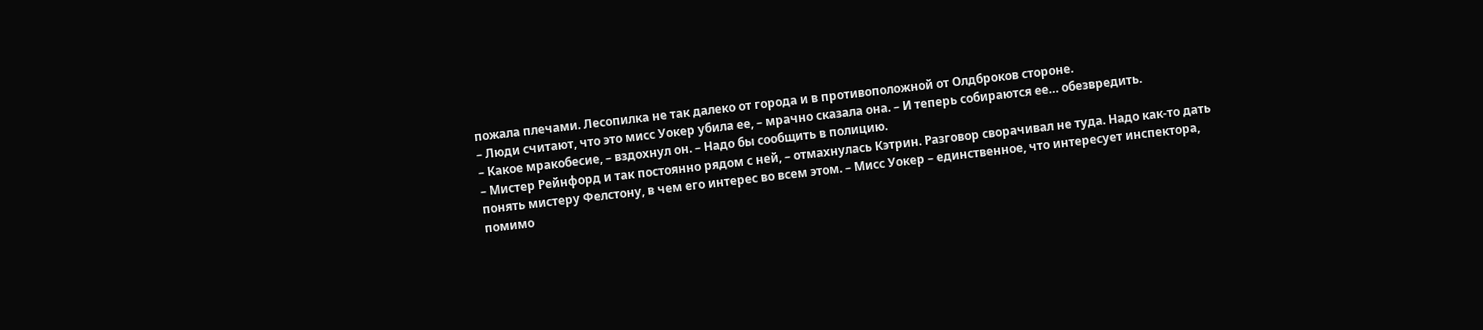пожала плечами. Лесопилка не так далеко от города и в противоположной от Олдброков стороне.
– Люди считают, что это мисс Уокер убила ее, – мрачно сказала она. – И теперь собираются ее… обезвредить.
– Какое мракобесие, – вздохнул он. – Надо бы сообщить в полицию.
– Мистер Рейнфорд и так постоянно рядом с ней, – отмахнулась Кэтрин. Разговор сворачивал не туда. Надо как-то дать понять мистеру Фелстону, в чем его интерес во всем этом. – Мисс Уокер – единственное, что интересует инспектора, помимо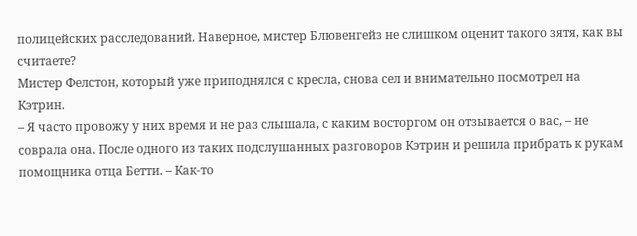полицейских расследований. Наверное, мистер Блювенгейз не слишком оценит такого зятя, как вы считаете?
Мистер Фелстон, который уже приподнялся с кресла, снова сел и внимательно посмотрел на Кэтрин.
– Я часто провожу у них время и не раз слышала, с каким восторгом он отзывается о вас, – не соврала она. После одного из таких подслушанных разговоров Кэтрин и решила прибрать к рукам помощника отца Бетти. – Как-то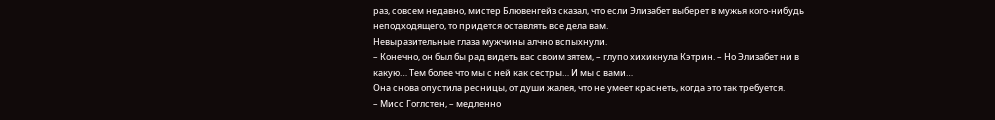раз, совсем недавно, мистер Блювенгейз сказал, что если Элизабет выберет в мужья кого-нибудь неподходящего, то придется оставлять все дела вам.
Невыразительные глаза мужчины алчно вспыхнули.
– Конечно, он был бы рад видеть вас своим зятем, – глупо хихикнула Кэтрин. – Но Элизабет ни в какую… Тем более что мы с ней как сестры… И мы с вами…
Она снова опустила ресницы, от души жалея, что не умеет краснеть, когда это так требуется.
– Мисс Гоглстен, – медленно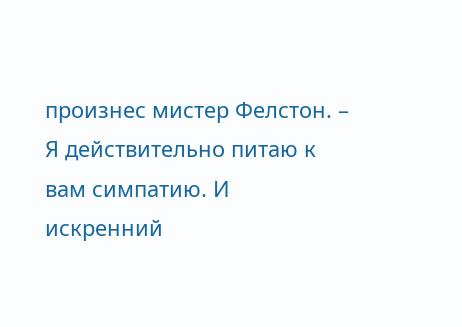произнес мистер Фелстон. – Я действительно питаю к вам симпатию. И искренний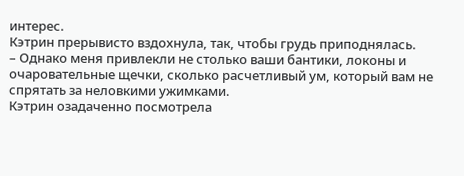интерес.
Кэтрин прерывисто вздохнула, так, чтобы грудь приподнялась.
– Однако меня привлекли не столько ваши бантики, локоны и очаровательные щечки, сколько расчетливый ум, который вам не спрятать за неловкими ужимками.
Кэтрин озадаченно посмотрела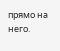прямо на него.